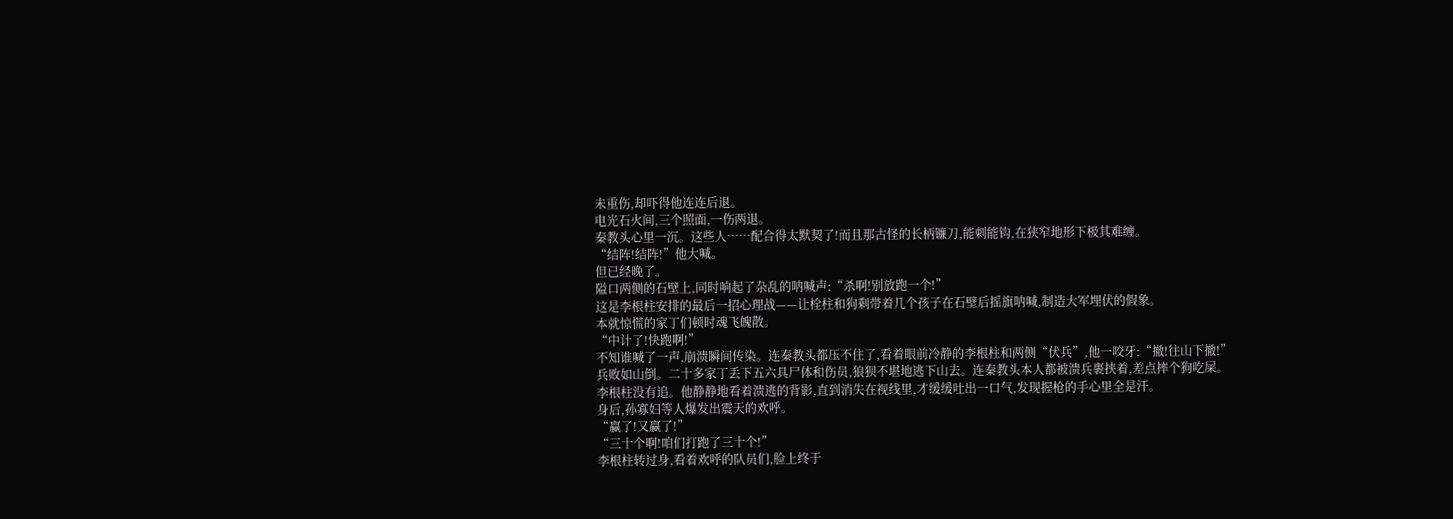未重伤,却吓得他连连后退。
电光石火间,三个照面,一伤两退。
秦教头心里一沉。这些人……配合得太默契了!而且那古怪的长柄镰刀,能刺能钩,在狭窄地形下极其难缠。
“结阵!结阵!”他大喊。
但已经晚了。
隘口两侧的石壁上,同时响起了杂乱的呐喊声:“杀啊!别放跑一个!”
这是李根柱安排的最后一招心理战——让栓柱和狗剩带着几个孩子在石壁后摇旗呐喊,制造大军埋伏的假象。
本就惊慌的家丁们顿时魂飞魄散。
“中计了!快跑啊!”
不知谁喊了一声,崩溃瞬间传染。连秦教头都压不住了,看着眼前冷静的李根柱和两侧“伏兵”,他一咬牙:“撤!往山下撤!”
兵败如山倒。二十多家丁丢下五六具尸体和伤员,狼狈不堪地逃下山去。连秦教头本人都被溃兵裹挟着,差点摔个狗吃屎。
李根柱没有追。他静静地看着溃逃的背影,直到消失在视线里,才缓缓吐出一口气,发现握枪的手心里全是汗。
身后,孙寡妇等人爆发出震天的欢呼。
“赢了!又赢了!”
“三十个啊!咱们打跑了三十个!”
李根柱转过身,看着欢呼的队员们,脸上终于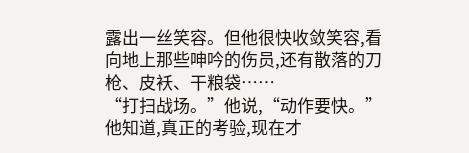露出一丝笑容。但他很快收敛笑容,看向地上那些呻吟的伤员,还有散落的刀枪、皮袄、干粮袋……
“打扫战场。”他说,“动作要快。”
他知道,真正的考验,现在才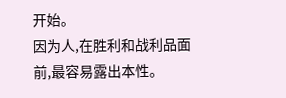开始。
因为人,在胜利和战利品面前,最容易露出本性。